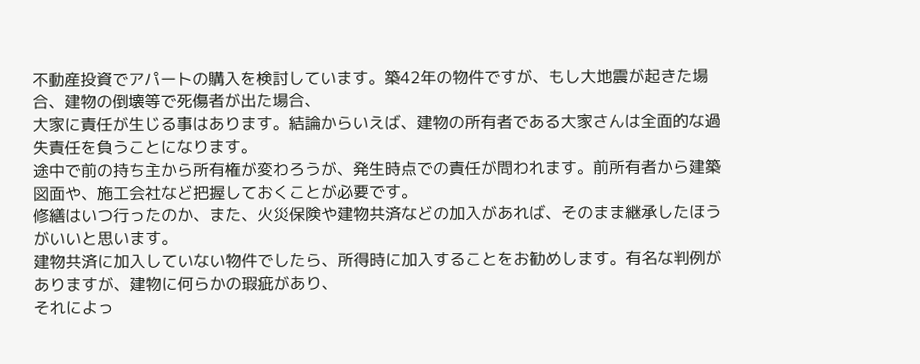不動産投資でアパートの購入を検討しています。築42年の物件ですが、もし大地震が起きた場合、建物の倒壊等で死傷者が出た場合、
大家に責任が生じる事はあります。結論からいえば、建物の所有者である大家さんは全面的な過失責任を負うことになります。
途中で前の持ち主から所有権が変わろうが、発生時点での責任が問われます。前所有者から建築図面や、施工会社など把握しておくことが必要です。
修繕はいつ行ったのか、また、火災保険や建物共済などの加入があれば、そのまま継承したほうがいいと思います。
建物共済に加入していない物件でしたら、所得時に加入することをお勧めします。有名な判例がありますが、建物に何らかの瑕疵があり、
それによっ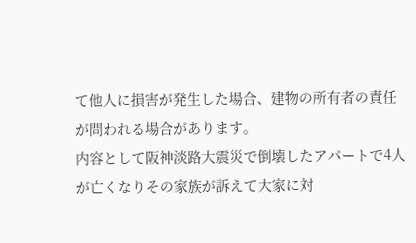て他人に損害が発生した場合、建物の所有者の責任が問われる場合があります。
内容として阪神淡路大震災で倒壊したアパートで4人が亡くなりその家族が訴えて大家に対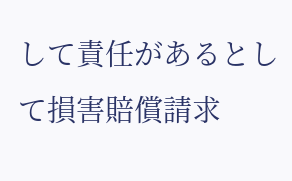して責任があるとして損害賠償請求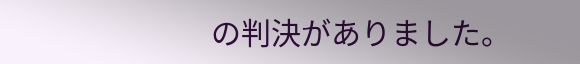の判決がありました。